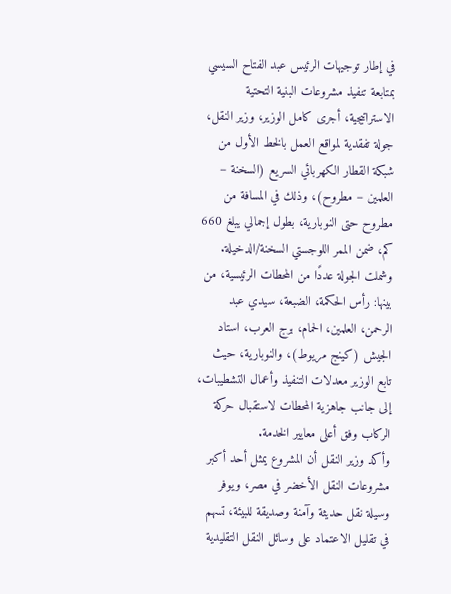في إطار توجيهات الرئيس عبد الفتاح السيسي بمتابعة تنفيذ مشروعات البنية التحتية الاستراتيجية، أجرى كامل الوزير، وزير النقل، جولة تفقدية لمواقع العمل بالخط الأول من شبكة القطار الكهربائي السريع (السخنة – العلمين – مطروح)، وذلك في المسافة من مطروح حتى النوبارية، بطول إجمالي يبلغ 660 كم، ضمن الممر اللوجستي السخنة/الدخيلة.
وشملت الجولة عددًا من المحطات الرئيسية، من بينها: رأس الحكمة، الضبعة، سيدي عبد الرحمن، العلمين، الحمام، برج العرب، استاد الجيش (كينج مريوط)، والنوبارية، حيث تابع الوزير معدلات التنفيذ وأعمال التشطيبات، إلى جانب جاهزية المحطات لاستقبال حركة الركاب وفق أعلى معايير الخدمة.
وأكد وزير النقل أن المشروع يمثل أحد أكبر مشروعات النقل الأخضر في مصر، ويوفر وسيلة نقل حديثة وآمنة وصديقة للبيئة، تسهم في تقليل الاعتماد على وسائل النقل التقليدية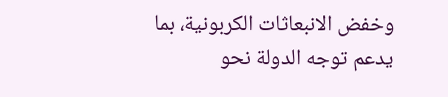وخفض الانبعاثات الكربونية، بما يدعم توجه الدولة نحو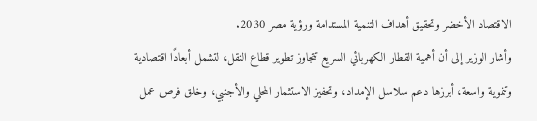الاقتصاد الأخضر وتحقيق أهداف التنمية المستدامة ورؤية مصر 2030.
وأشار الوزير إلى أن أهمية القطار الكهربائي السريع تتجاوز تطوير قطاع النقل، لتشمل أبعادًا اقتصادية وتنموية واسعة، أبرزها دعم سلاسل الإمداد، وتحفيز الاستثمار المحلي والأجنبي، وخلق فرص عمل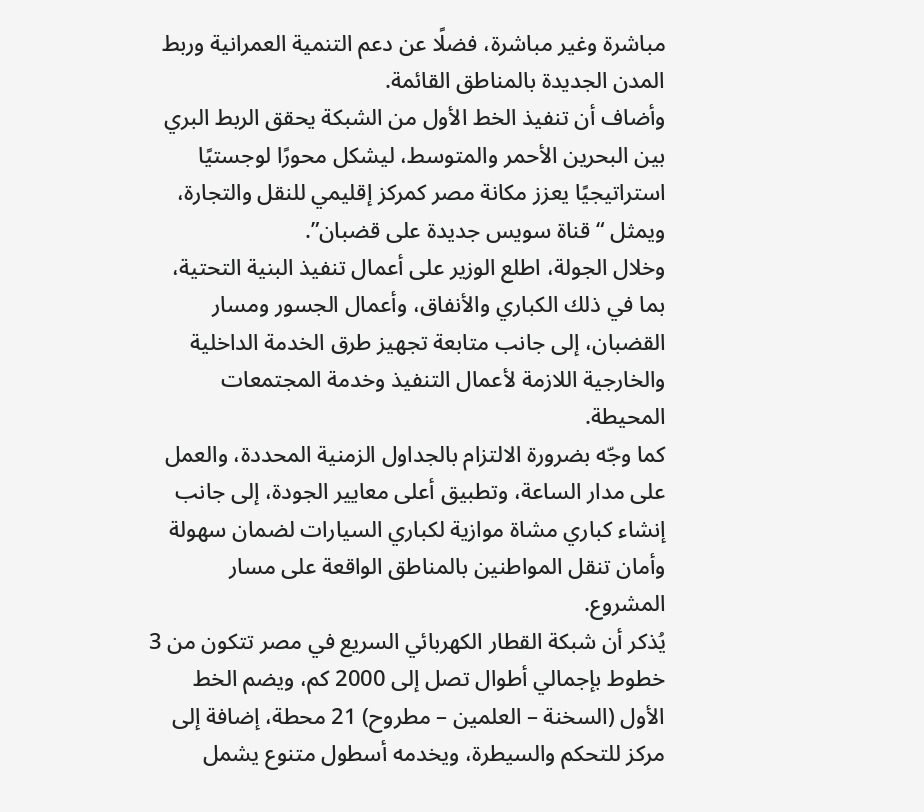مباشرة وغير مباشرة، فضلًا عن دعم التنمية العمرانية وربط المدن الجديدة بالمناطق القائمة.
وأضاف أن تنفيذ الخط الأول من الشبكة يحقق الربط البري بين البحرين الأحمر والمتوسط، ليشكل محورًا لوجستيًا استراتيجيًا يعزز مكانة مصر كمركز إقليمي للنقل والتجارة، ويمثل “قناة سويس جديدة على قضبان”.
وخلال الجولة، اطلع الوزير على أعمال تنفيذ البنية التحتية، بما في ذلك الكباري والأنفاق، وأعمال الجسور ومسار القضبان، إلى جانب متابعة تجهيز طرق الخدمة الداخلية والخارجية اللازمة لأعمال التنفيذ وخدمة المجتمعات المحيطة.
كما وجّه بضرورة الالتزام بالجداول الزمنية المحددة، والعمل على مدار الساعة، وتطبيق أعلى معايير الجودة، إلى جانب إنشاء كباري مشاة موازية لكباري السيارات لضمان سهولة وأمان تنقل المواطنين بالمناطق الواقعة على مسار المشروع.
يُذكر أن شبكة القطار الكهربائي السريع في مصر تتكون من 3 خطوط بإجمالي أطوال تصل إلى 2000 كم، ويضم الخط الأول (السخنة – العلمين – مطروح) 21 محطة، إضافة إلى مركز للتحكم والسيطرة، ويخدمه أسطول متنوع يشمل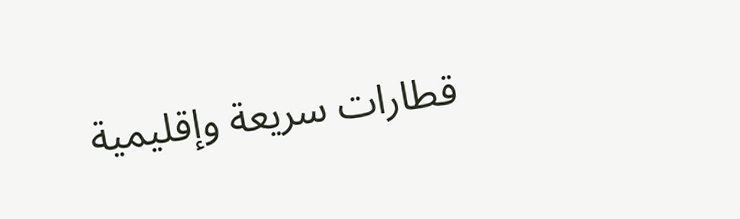قطارات سريعة وإقليمية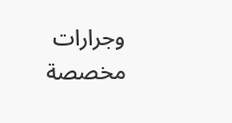وجرارات مخصصة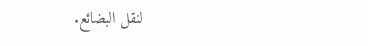لنقل البضائع.